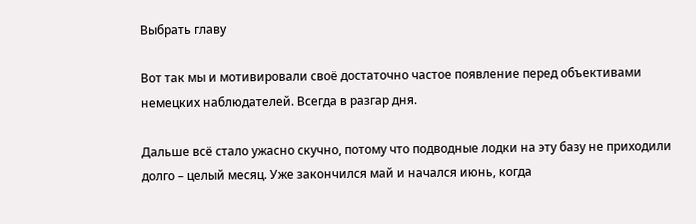Выбрать главу

Вот так мы и мотивировали своё достаточно частое появление перед объективами немецких наблюдателей. Всегда в разгар дня.

Дальше всё стало ужасно скучно, потому что подводные лодки на эту базу не приходили долго – целый месяц. Уже закончился май и начался июнь, когда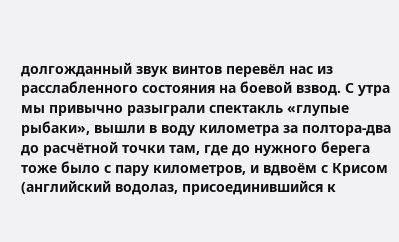долгожданный звук винтов перевёл нас из расслабленного состояния на боевой взвод. С утра мы привычно разыграли спектакль «глупые рыбаки», вышли в воду километра за полтора-два до расчётной точки там, где до нужного берега тоже было с пару километров, и вдвоём с Крисом (английский водолаз, присоединившийся к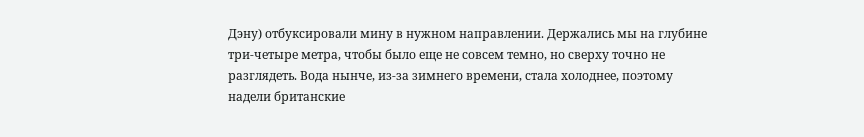Дэну) отбуксировали мину в нужном направлении. Держались мы на глубине три-четыре метра, чтобы было еще не совсем темно, но сверху точно не разглядеть. Вода нынче, из-за зимнего времени, стала холоднее, поэтому надели британские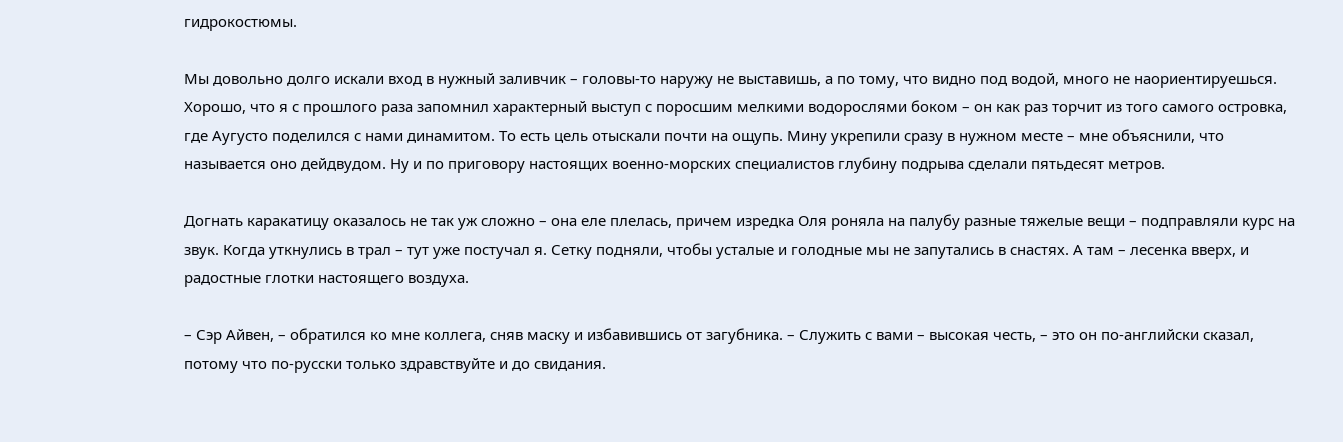гидрокостюмы.

Мы довольно долго искали вход в нужный заливчик – головы-то наружу не выставишь, а по тому, что видно под водой, много не наориентируешься. Хорошо, что я с прошлого раза запомнил характерный выступ с поросшим мелкими водорослями боком – он как раз торчит из того самого островка, где Аугусто поделился с нами динамитом. То есть цель отыскали почти на ощупь. Мину укрепили сразу в нужном месте – мне объяснили, что называется оно дейдвудом. Ну и по приговору настоящих военно-морских специалистов глубину подрыва сделали пятьдесят метров.

Догнать каракатицу оказалось не так уж сложно – она еле плелась, причем изредка Оля роняла на палубу разные тяжелые вещи – подправляли курс на звук. Когда уткнулись в трал – тут уже постучал я. Сетку подняли, чтобы усталые и голодные мы не запутались в снастях. А там – лесенка вверх, и радостные глотки настоящего воздуха.

– Сэр Айвен, – обратился ко мне коллега, сняв маску и избавившись от загубника. – Служить с вами – высокая честь, – это он по-английски сказал, потому что по-русски только здравствуйте и до свидания.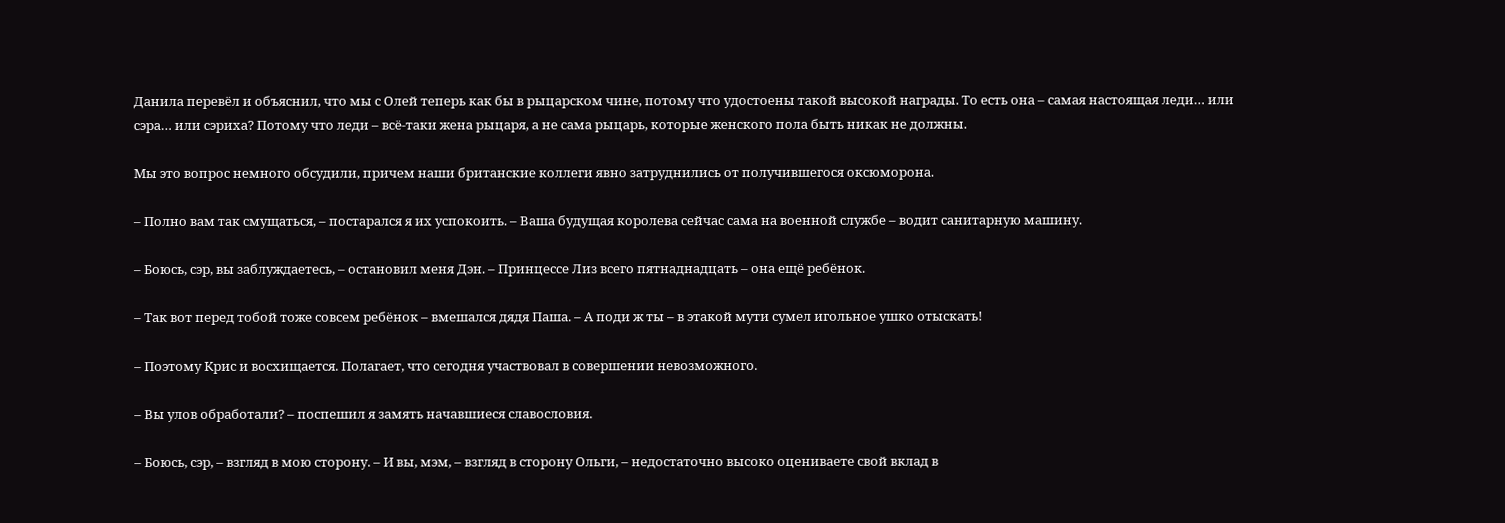Данила перевёл и объяснил, что мы с Олей теперь как бы в рыцарском чине, потому что удостоены такой высокой награды. То есть она – самая настоящая леди… или сэра… или сэриха? Потому что леди – всё-таки жена рыцаря, а не сама рыцарь, которые женского пола быть никак не должны.

Мы это вопрос немного обсудили, причем наши британские коллеги явно затруднились от получившегося оксюморона.

– Полно вам так смущаться, – постарался я их успокоить. – Ваша будущая королева сейчас сама на военной службе – водит санитарную машину.

– Боюсь, сэр, вы заблуждаетесь, – остановил меня Дэн. – Принцессе Лиз всего пятнаднадцать – она ещё ребёнок.

– Так вот перед тобой тоже совсем ребёнок – вмешался дядя Паша. – А поди ж ты – в этакой мути сумел игольное ушко отыскать!

– Поэтому Крис и восхищается. Полагает, что сегодня участвовал в совершении невозможного.

– Вы улов обработали? – поспешил я замять начавшиеся славословия.

– Боюсь, сэр, – взгляд в мою сторону. – И вы, мэм, – взгляд в сторону Ольги, – недостаточно высоко оцениваете свой вклад в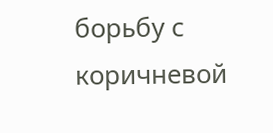борьбу с коричневой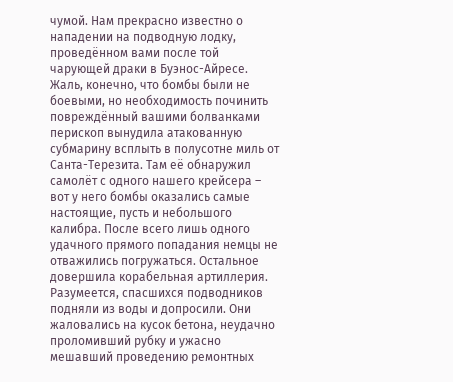чумой. Нам прекрасно известно о нападении на подводную лодку, проведённом вами после той чарующей драки в Буэнос-Айресе. Жаль, конечно, что бомбы были не боевыми, но необходимость починить повреждённый вашими болванками перископ вынудила атакованную субмарину всплыть в полусотне миль от Санта-Терезита. Там её обнаружил самолёт с одного нашего крейсера – вот у него бомбы оказались самые настоящие, пусть и небольшого калибра. После всего лишь одного удачного прямого попадания немцы не отважились погружаться. Остальное довершила корабельная артиллерия. Разумеется, спасшихся подводников подняли из воды и допросили. Они жаловались на кусок бетона, неудачно проломивший рубку и ужасно мешавший проведению ремонтных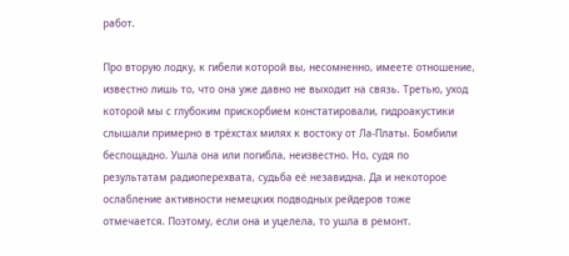работ.

Про вторую лодку, к гибели которой вы, несомненно, имеете отношение, известно лишь то, что она уже давно не выходит на связь. Третью, уход которой мы с глубоким прискорбием констатировали, гидроакустики слышали примерно в трёхстах милях к востоку от Ла-Платы. Бомбили беспощадно. Ушла она или погибла, неизвестно. Но, судя по результатам радиоперехвата, судьба её незавидна. Да и некоторое ослабление активности немецких подводных рейдеров тоже отмечается. Поэтому, если она и уцелела, то ушла в ремонт.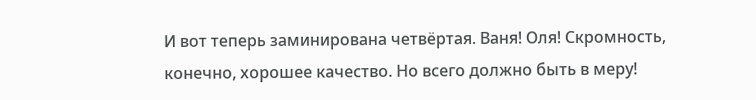И вот теперь заминирована четвёртая. Ваня! Оля! Скромность, конечно, хорошее качество. Но всего должно быть в меру!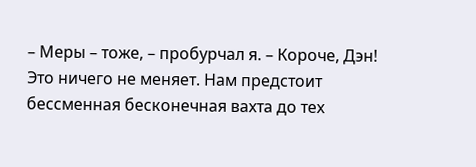– Меры – тоже, – пробурчал я. – Короче, Дэн! Это ничего не меняет. Нам предстоит бессменная бесконечная вахта до тех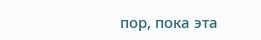пор, пока эта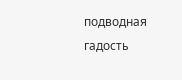подводная гадость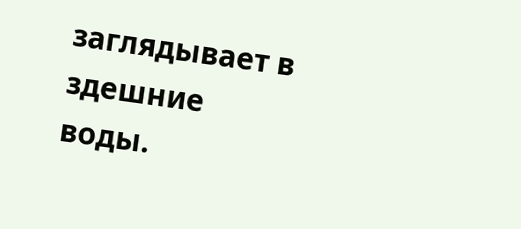заглядывает в здешние воды.